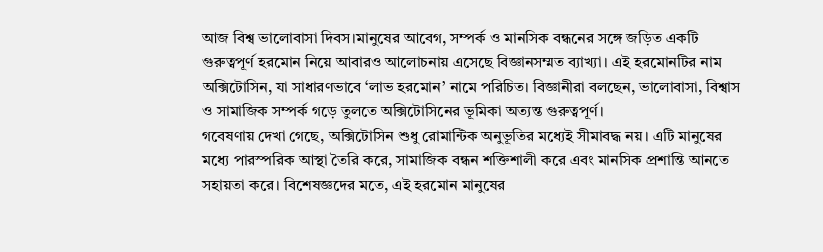আজ বিশ্ব ভালোবাসা দিবস।মানুষের আবেগ, সম্পর্ক ও মানসিক বন্ধনের সঙ্গে জড়িত একটি গুরুত্বপূর্ণ হরমোন নিয়ে আবারও আলোচনায় এসেছে বিজ্ঞানসম্মত ব্যাখ্যা। এই হরমোনটির নাম অক্সিটোসিন, যা সাধারণভাবে ‘লাভ হরমোন’ নামে পরিচিত। বিজ্ঞানীরা বলছেন, ভালোবাসা, বিশ্বাস ও সামাজিক সম্পর্ক গড়ে তুলতে অক্সিটোসিনের ভূমিকা অত্যন্ত গুরুত্বপূর্ণ।
গবেষণায় দেখা গেছে, অক্সিটোসিন শুধু রোমান্টিক অনুভূতির মধ্যেই সীমাবদ্ধ নয়। এটি মানুষের মধ্যে পারস্পরিক আস্থা তৈরি করে, সামাজিক বন্ধন শক্তিশালী করে এবং মানসিক প্রশান্তি আনতে সহায়তা করে। বিশেষজ্ঞদের মতে, এই হরমোন মানুষের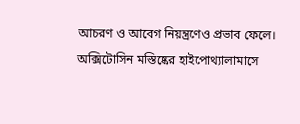আচরণ ও আবেগ নিয়ন্ত্রণেও প্রভাব ফেলে।
অক্সিটোসিন মস্তিষ্কের হাইপোথ্যালামাসে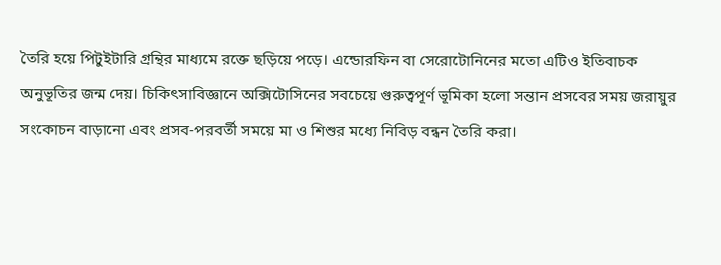তৈরি হয়ে পিটুইটারি গ্রন্থির মাধ্যমে রক্তে ছড়িয়ে পড়ে। এন্ডোরফিন বা সেরোটোনিনের মতো এটিও ইতিবাচক অনুভূতির জন্ম দেয়। চিকিৎসাবিজ্ঞানে অক্সিটোসিনের সবচেয়ে গুরুত্বপূর্ণ ভূমিকা হলো সন্তান প্রসবের সময় জরায়ুর সংকোচন বাড়ানো এবং প্রসব-পরবর্তী সময়ে মা ও শিশুর মধ্যে নিবিড় বন্ধন তৈরি করা।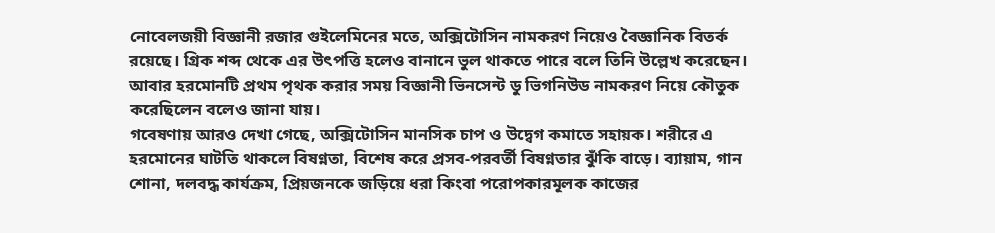নোবেলজয়ী বিজ্ঞানী রজার গুইলেমিনের মতে, অক্সিটোসিন নামকরণ নিয়েও বৈজ্ঞানিক বিতর্ক রয়েছে। গ্রিক শব্দ থেকে এর উৎপত্তি হলেও বানানে ভুল থাকতে পারে বলে তিনি উল্লেখ করেছেন। আবার হরমোনটি প্রথম পৃথক করার সময় বিজ্ঞানী ভিনসেন্ট ডু ভিগনিউড নামকরণ নিয়ে কৌতুক করেছিলেন বলেও জানা যায়।
গবেষণায় আরও দেখা গেছে, অক্সিটোসিন মানসিক চাপ ও উদ্বেগ কমাতে সহায়ক। শরীরে এ হরমোনের ঘাটতি থাকলে বিষণ্নতা, বিশেষ করে প্রসব-পরবর্তী বিষণ্নতার ঝুঁকি বাড়ে। ব্যায়াম, গান শোনা, দলবদ্ধ কার্যক্রম, প্রিয়জনকে জড়িয়ে ধরা কিংবা পরোপকারমূলক কাজের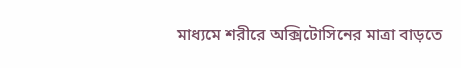মাধ্যমে শরীরে অক্সিটোসিনের মাত্রা বাড়তে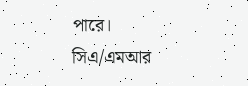পারে।
সিএ/এমআর